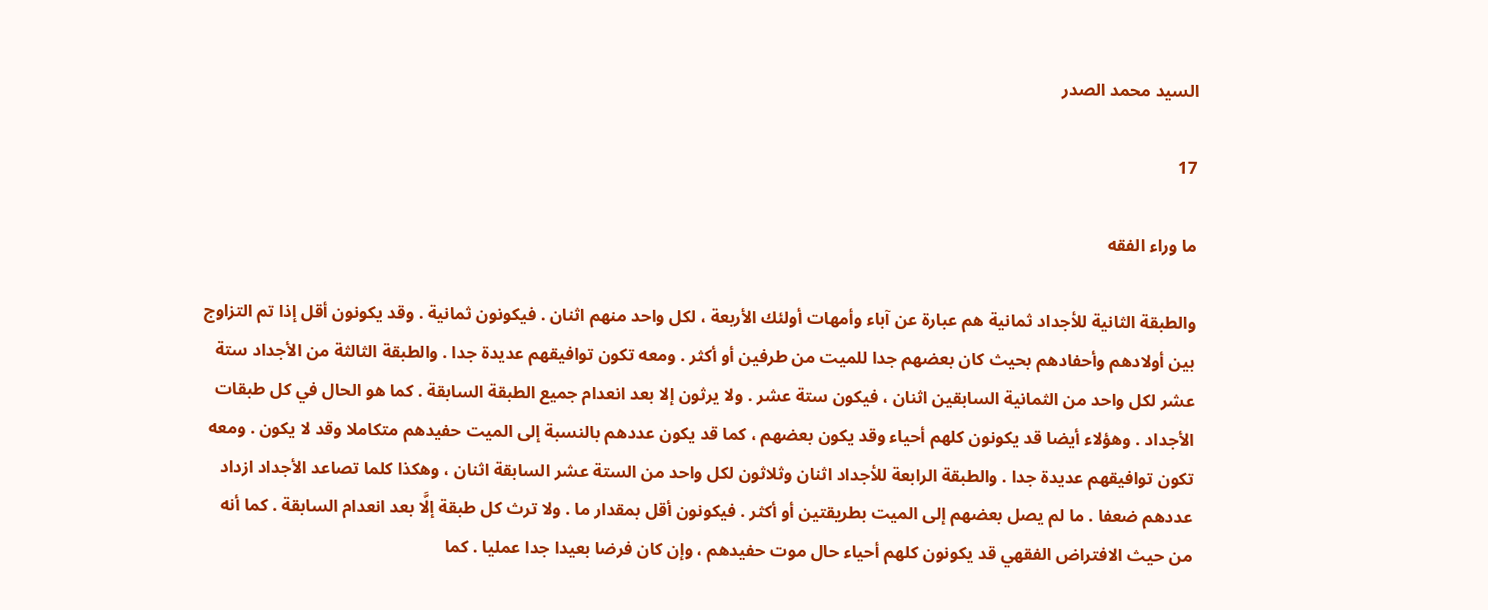السيد محمد الصدر

17

ما وراء الفقه

والطبقة الثانية للأجداد ثمانية هم عبارة عن آباء وأمهات أولئك الأربعة ، لكل واحد منهم اثنان . فيكونون ثمانية . وقد يكونون أقل إذا تم التزاوج بين أولادهم وأحفادهم بحيث كان بعضهم جدا للميت من طرفين أو أكثر . ومعه تكون توافيقهم عديدة جدا . والطبقة الثالثة من الأجداد ستة عشر لكل واحد من الثمانية السابقين اثنان ، فيكون ستة عشر . ولا يرثون إلا بعد انعدام جميع الطبقة السابقة . كما هو الحال في كل طبقات الأجداد . وهؤلاء أيضا قد يكونون كلهم أحياء وقد يكون بعضهم ، كما قد يكون عددهم بالنسبة إلى الميت حفيدهم متكاملا وقد لا يكون . ومعه تكون توافيقهم عديدة جدا . والطبقة الرابعة للأجداد اثنان وثلاثون لكل واحد من الستة عشر السابقة اثنان ، وهكذا كلما تصاعد الأجداد ازداد عددهم ضعفا . ما لم يصل بعضهم إلى الميت بطريقتين أو أكثر . فيكونون أقل بمقدار ما . ولا ترث كل طبقة إلَّا بعد انعدام السابقة . كما أنه من حيث الافتراض الفقهي قد يكونون كلهم أحياء حال موت حفيدهم ، وإن كان فرضا بعيدا جدا عمليا . كما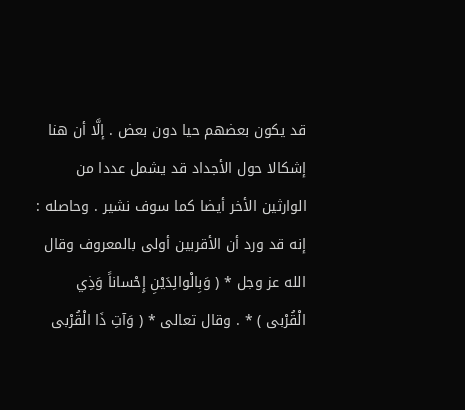قد يكون بعضهم حيا دون بعض . إلَّا أن هنا إشكالا حول الأجداد قد يشمل عددا من الوارثين الأخر أيضا كما سوف نشير . وحاصله : إنه قد ورد أن الأقربين أولى بالمعروف وقال الله عز وجل * ( وَبِالْوالِدَيْنِ إِحْساناً وَذِي الْقُرْبى ) * . وقال تعالى * ( وَآتِ ذَا الْقُرْبى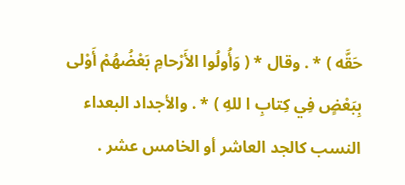حَقَّه ) * . وقال * ( وَأُولُوا الأَرْحامِ بَعْضُهُمْ أَوْلى بِبَعْضٍ فِي كِتابِ ا للهِ ) * . والأجداد البعداء النسب كالجد العاشر أو الخامس عشر .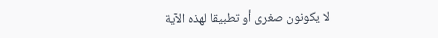لا يكونون صغرى أو تطبيقا لهذه الآية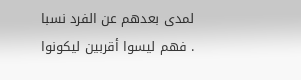لمدى بعدهم عن الفرد نسبا . فهم ليسوا أقربين ليكونوا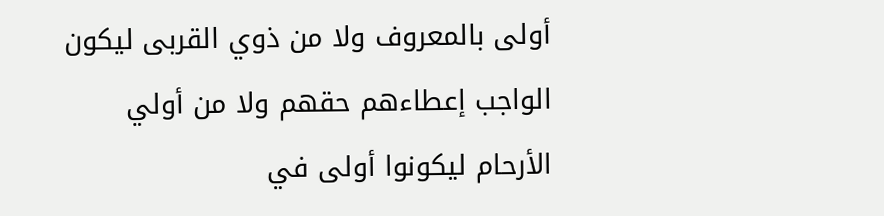أولى بالمعروف ولا من ذوي القربى ليكون الواجب إعطاءهم حقهم ولا من أولي الأرحام ليكونوا أولى في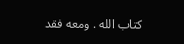كتاب الله . ومعه فقد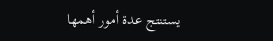يستنتج عدة أمور أهمها